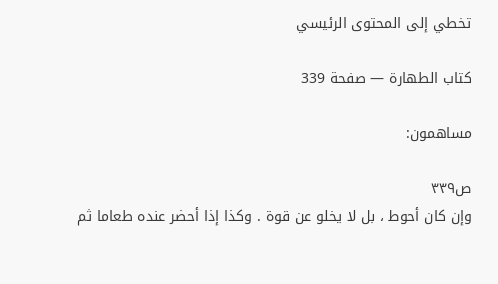تخطي إلى المحتوى الرئيسي

كتاب الطهارة — صفحة 339

مساهمون:

ص٣٣٩
وإن كان أحوط ، بل لا يخلو عن قوة . وكذا إذا أحضر عنده طعاما ثم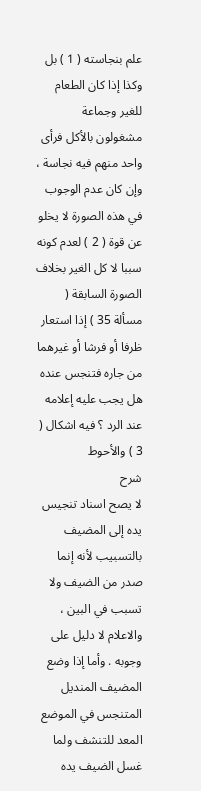علم بنجاسته ( 1 ) بل وكذا إذا كان الطعام للغير وجماعة مشغولون بالأكل فرأى واحد منهم فيه نجاسة ، وإن كان عدم الوجوب في هذه الصورة لا يخلو عن قوة ( 2 ) لعدم كونه سببا لا كل الغير بخلاف الصورة السابقة ( مسألة 35 ) إذا استعار ظرفا أو فرشا أو غيرهما من جاره فتنجس عنده هل يجب عليه إعلامه عند الرد ؟ فيه اشكال ( 3 ) والأحوط
شرح
لا يصح اسناد تنجيس يده إلى المضيف بالتسبيب لأنه إنما صدر من الضيف ولا تسبب في البين ، والاعلام لا دليل على وجوبه . وأما إذا وضع المضيف المنديل المتنجس في الموضع المعد للتنشف ولما غسل الضيف يده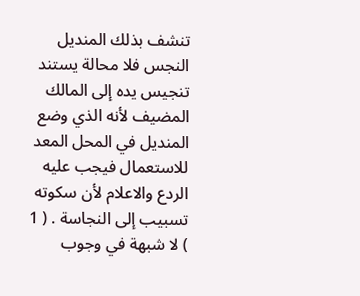تنشف بذلك المنديل النجس فلا محالة يستند تنجيس يده إلى المالك المضيف لأنه الذي وضع المنديل في المحل المعد للاستعمال فيجب عليه الردع والاعلام لأن سكوته تسبيب إلى النجاسة . ( 1 ) لا شبهة في وجوب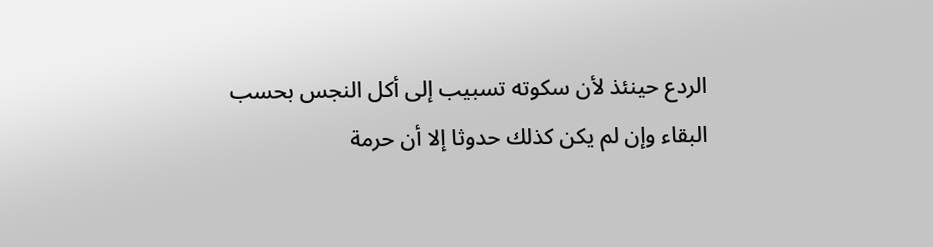الردع حينئذ لأن سكوته تسبيب إلى أكل النجس بحسب البقاء وإن لم يكن كذلك حدوثا إلا أن حرمة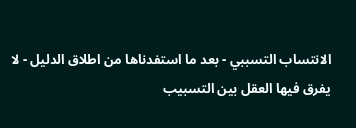الانتساب التسببي - بعد ما استفدناها من اطلاق الدليل - لا يفرق فيها العقل بين التسبيب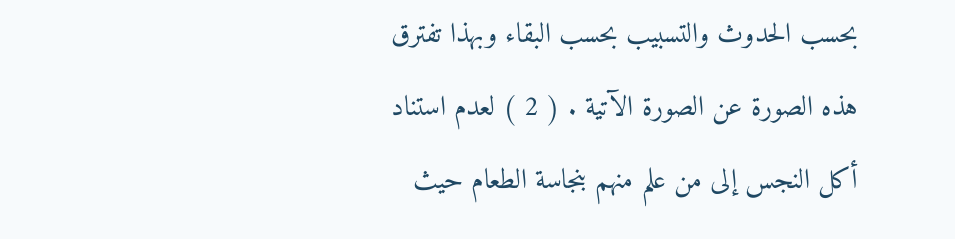بحسب الحدوث والتسبيب بحسب البقاء وبهذا تفترق هذه الصورة عن الصورة الآتية . ( 2 ) لعدم استناد أكل النجس إلى من علم منهم بنجاسة الطعام حيث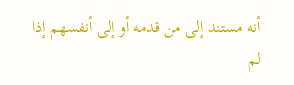أنه مستند إلى من قدمه أو إلى أنفسهم إذا لم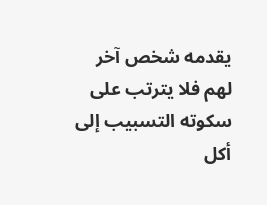يقدمه شخص آخر لهم فلا يترتب على سكوته التسبيب إلى أكل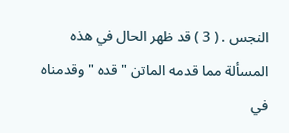النجس . ( 3 ) قد ظهر الحال في هذه المسألة مما قدمه الماتن " قده " وقدمناه في